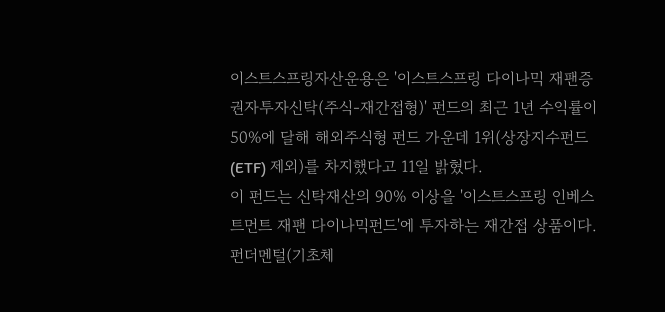이스트스프링자산운용은 '이스트스프링 다이나믹 재팬증권자투자신탁(주식-재간접형)' 펀드의 최근 1년 수익률이 50%에 달해 해외주식형 펀드 가운데 1위(상장지수펀드(ETF) 제외)를 차지했다고 11일 밝혔다.
이 펀드는 신탁재산의 90% 이상을 '이스트스프링 인베스트먼트 재팬 다이나믹펀드'에 투자하는 재간접 상품이다. 펀더멘털(기초체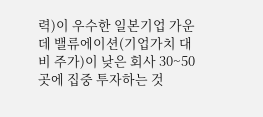력)이 우수한 일본기업 가운데 밸류에이션(기업가치 대비 주가)이 낮은 회사 30~50곳에 집중 투자하는 것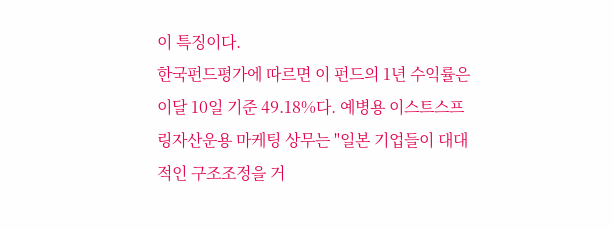이 특징이다.
한국펀드평가에 따르면 이 펀드의 1년 수익률은 이달 10일 기준 49.18%다. 예병용 이스트스프링자산운용 마케팅 상무는 "일본 기업들이 대대적인 구조조정을 거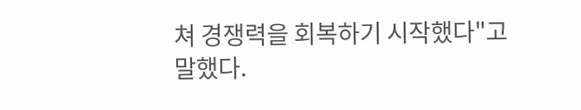쳐 경쟁력을 회복하기 시작했다"고 말했다.